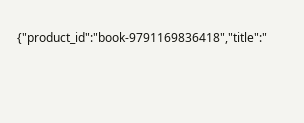{"product_id":"book-9791169836418","title":"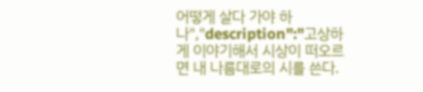어떻게 살다 가야 하나","description":"고상하게 이야기해서 시상이 떠오르면 내 나름대로의 시를 쓴다.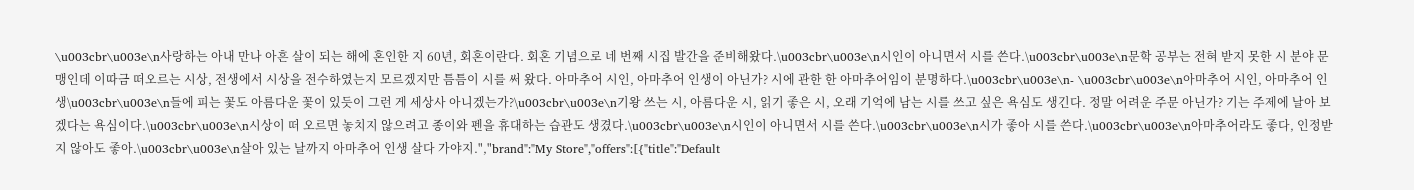\u003cbr\u003e\n사랑하는 아내 만나 아흔 살이 되는 해에 혼인한 지 60년, 회혼이란다. 회혼 기념으로 네 번째 시집 발간을 준비해왔다.\u003cbr\u003e\n시인이 아니면서 시를 쓴다.\u003cbr\u003e\n문학 공부는 전혀 받지 못한 시 분야 문맹인데 이따금 떠오르는 시상, 전생에서 시상을 전수하였는지 모르겠지만 틈틈이 시를 써 왔다. 아마추어 시인, 아마추어 인생이 아닌가? 시에 관한 한 아마추어임이 분명하다.\u003cbr\u003e\n- \u003cbr\u003e\n아마추어 시인, 아마추어 인생\u003cbr\u003e\n들에 피는 꽃도 아름다운 꽃이 있듯이 그런 게 세상사 아니겠는가?\u003cbr\u003e\n기왕 쓰는 시, 아름다운 시, 읽기 좋은 시, 오래 기억에 남는 시를 쓰고 싶은 욕심도 생긴다. 정말 어려운 주문 아닌가? 기는 주제에 날아 보겠다는 욕심이다.\u003cbr\u003e\n시상이 떠 오르면 놓치지 않으려고 종이와 펜을 휴대하는 습관도 생겼다.\u003cbr\u003e\n시인이 아니면서 시를 쓴다.\u003cbr\u003e\n시가 좋아 시를 쓴다.\u003cbr\u003e\n아마추어라도 좋다, 인정받지 않아도 좋아.\u003cbr\u003e\n살아 있는 날까지 아마추어 인생 살다 가야지.","brand":"My Store","offers":[{"title":"Default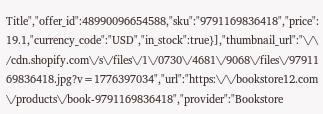Title","offer_id":48990096654588,"sku":"9791169836418","price":19.1,"currency_code":"USD","in_stock":true}],"thumbnail_url":"\/\/cdn.shopify.com\/s\/files\/1\/0730\/4681\/9068\/files\/9791169836418.jpg?v=1776397034","url":"https:\/\/bookstore12.com\/products\/book-9791169836418","provider":"Bookstore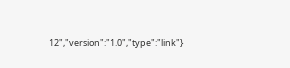12","version":"1.0","type":"link"}